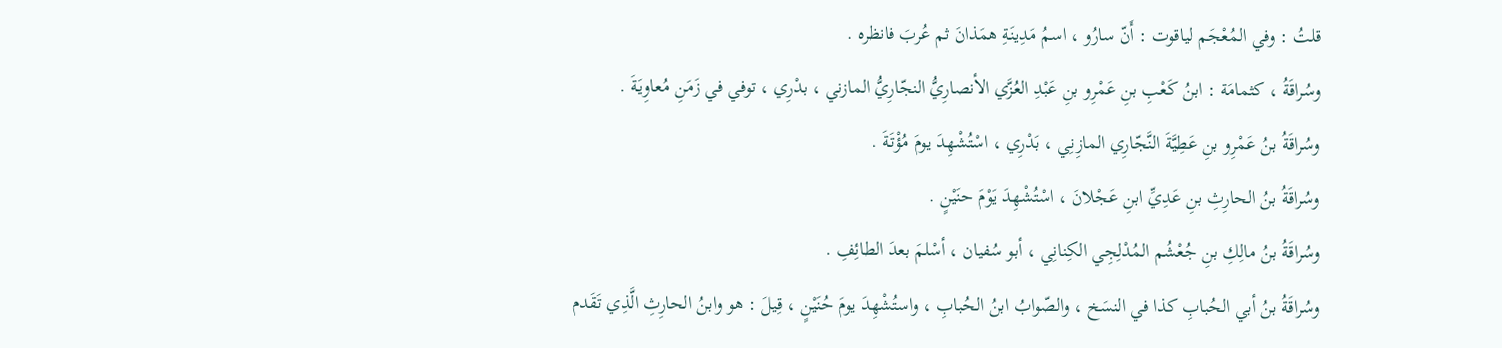قلتُ : وفي المُعْجَم لياقوت : أَنّ سارُو ، اسمُ مَدِينَةِ همَذانَ ثم عُربَ فانظره .
وسُراقَةُ ، كثمامَة : ابنُ كَعْبِ بنِ عَمْرِو بنِ عَبْدِ العُزَّي الأنصارِيُّ النجّارِيُّ المازني ، بدْرِي ، توفي في زَمَنِ مُعاوِيَةَ .
وسُراقَةُ بنُ عَمْرِو بنِ عَطِيَّةَ النَّجّارِي المازِنِي ، بَدْرِي ، اسْتُشْهِدَ يومَ مُؤْتَةَ .
وسُراقَةُ بنُ الحارِثِ بنِ عَدِيِّ ابنِ عَجْلانَ ، اسْتُشْهِدَ يَوْمَ حنَيْنٍ .
وسُراقَةُ بنُ مالِكِ بنِ جُعْشُم المُدْلِجِي الكِنانِي ، أبو سُفيان ، أسْلمَ بعدَ الطائِفِ .
وسُراقَةُ بنُ أبي الحُبابِ كذا في النسَخ ، والصّوابُ ابنُ الحُبابِ ، واستُشْهِدَ يومَ حُنَيْنٍ ، قِيلَ : هو وابنُ الحارِثِ الَّذِي تَقَدم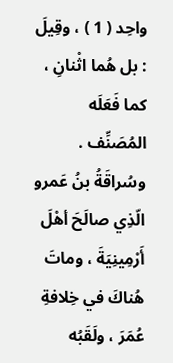واحِد ( 1 ) ، وقِيلَ : بل هُما اثْنانِ ، كما فَعَلَه المُصَنِّف .
وسُراقَةُ بنُ عَمرو الّذِي صالَحَ أهْلَ أَرْمِينِيَةَ ، وماتَ هُناكَ في خِلافةِ عُمَرَ ، ولَقَبُه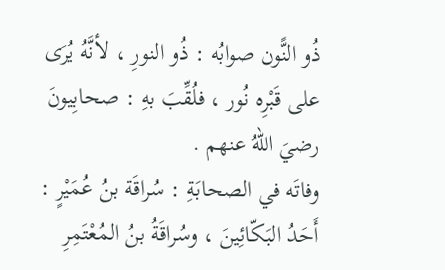ذُو النًّون صوابُه : ذُو النورِ ، لأنَّهُ يُرَى على قَبْرِه نُور ، فلُقِّبَ بهِ : صحابِيونَ رضيَ اللهُ عنهم .
وفاتَه في الصحابَةِ : سُراقَة بنُ عُمَيْرٍ : أَحَدُ البَكّائِينَ ، وسُراقَةُ بنُ المُعْتَمِرِ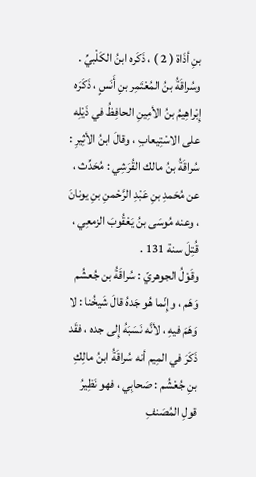بنِ أذَاة ( 2 ) ، ذَكَره ابنُ الكَلْبيِّ . وسُراقَةُ بنُ المُعْتَمِر بنِ أَنَسٍ ، ذَكَرَه إِبْراهِيمُ بنُ الأمِينِ الحافِظُ في ذَيْلِه على الاسْتِيعابِ ، وقالَ ابنُ الأثِيرِ : سُراقَةُ بنُ مالك القُرَشِي : مُحَدِّث ، عن مُحَمدِ بنِ عَبْدِ الرَّحْمنِ بنِ يونانَ ، وعنه مُوسَى بنُ يَعْقُوبَ الزمعِي ، قُتِلَ سنة 131 .
وقَوْلُ الجوهريّ : سُراقَةُ بن جُعشُم وَهَم ، وإِنّما هُو جَدهُ قالَ شَيخُنا : لا وَهَمَ فيهِ ، لأنَّه نَسَبَهُ إِلى جده ، فقَد ذَكَرَ في المِيم أنه سُراقَةُ ابنُ مالِكِ بنِ جُعْشُم : صَحابِي ، فهو نَظِيرُ قولِ المُصَنفِ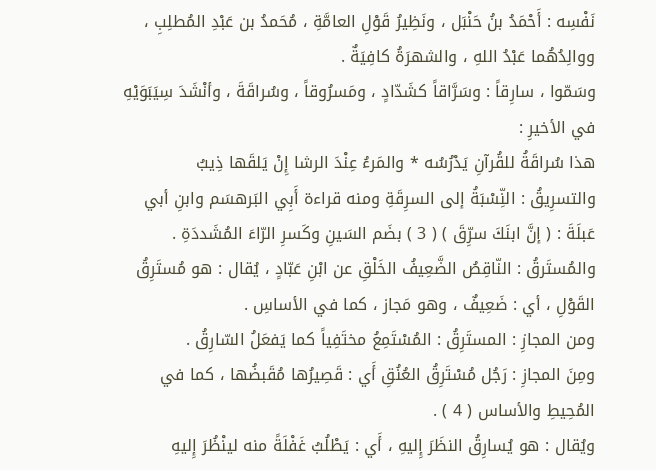نَفْسِه : أَحْمَدُ بنُ حَنْبَل ، ونَظِيرُ قَوْلِ العامَّةِ ، مُحَمدُ بن عَبْدِ المُطلِبِ ، ووالِدُهُما عَبْدُ اللهِ ، والشهرَةُ كافِيَةٌ .
وسَمّوا ، سارِقاً : وسَرَّاقاً كشَدّادٍ ، ومَسرُوقاً ، وسُراقَةَ ، وأنْشَدَ سِيَبَوَيْهِ في الأخيرِ :
هذا سُراقَةُ للقُرآنِ يَدْرُسُه * والمَرءُ عِنْدَ الرشا إِنْ يَلقَها ذِيبُ
والتسرِيقُ : النِّسْبَةُ إلى السرِقَةِ ومنه قراءة أَبِي البَرهسَم وابنِ أبي عَبلَةَ : ( إنَّ ابنَكَ سرِّقَ ) ( 3 ) بضَم السَينِ وكَسرِ الرّاءَ المُشَددَةِ .
والمُستَرقُ : النّاقِصُ الضَّعِيفُ الخَلْقِ عن ابْنِ عَبّادٍ ، يُقال : هو مُستَرِقُ القَوْلِ ، أي : ضَعِيفٌ ، وهو مَجاز ، كما في الأساسِ .
ومن المجازِ : المستَرِقُ : المُسْتَمِعُ مختَفِياً كما يَفعَلُ السّارِقُ .
ومِنَ المجازِ : رَجُل مُسْتَرِقُ العُنُقِ أَي : قَصِيرُها مُقَبضُها ، كما في المُحِيطِ والأساس ( 4 ) .
ويُقال : هو يُسارِقُ النظَرَ إِليهِ ، أَي : يَطْلُبُ غَفْلَةً منه لينْظُرَ إِليهِ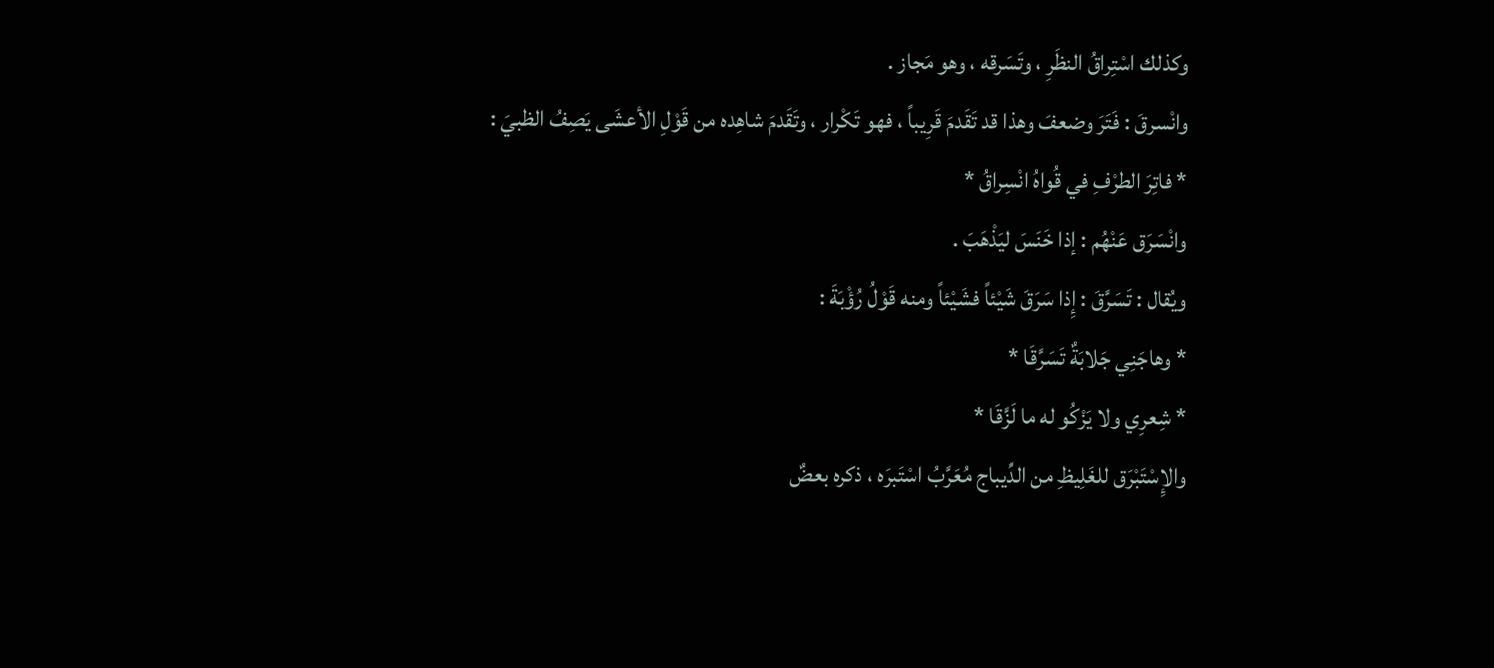وكذلك اسْتِراقُ النظَرِ ، وتَسَرقه ، وهو مَجاز .
وانْسرقَ : فَتَرَ وضعفَ وهذا قد تَقَدمَ قَرِيباً ، فهو تَكْرار ، وتَقَدمَ شاهِده من قَوْلِ الأعشَى يَصِفُ الظبيَ :
* فاتِرَ الطرْفِ في قُواهُ انْسِراقُ *
وانْسَرَق عَنْهُم : إذا خَنَسَ ليَذْهَبَ .
ويُقال : تَسَرَّقَ : إِذا سَرَقَ شَيْئاً فشَيْئاً ومنه قَوْلُ رُؤْبَةَ :
* وهاجَنِي جَلابَةٌ تَسَرَّقَا *
* شِعرِي ولا يَزْكُو له ما لَزَّقَا *
والإِسْتَبْرَق للغَلِيظِ من الدِّيباج مُعَرَّبُ اسْتَبرَه ، ذكره بعضٌ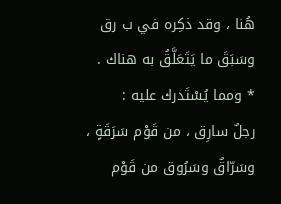هُنا ، وقد ذكِره في ب رق وسَبَقَ ما يَتَعَلَّقُ به هناك .
* ومما يُسْتَدرك عليه :
رجلٌ سارِق ، من قَوْم سَرَقَةٍ ، وسَرّاقٌ وسَرُوق من قَوْم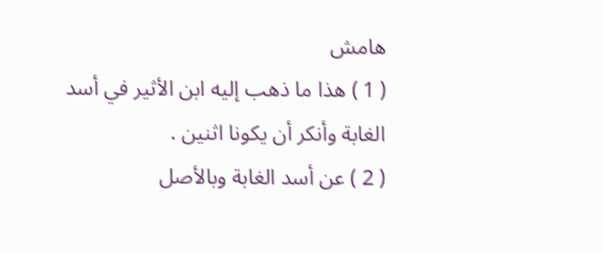هامش
( 1 ) هذا ما ذهب إليه ابن الأثير في أسد الغابة وأنكر أن يكونا اثنين .
( 2 ) عن أسد الغابة وبالأصل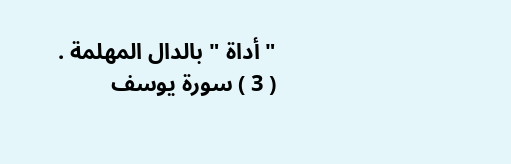" أداة " بالدال المهلمة .
( 3 ) سورة يوسف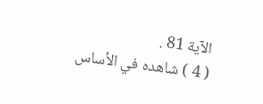الآية 81 .
( 4 ) شاهده في الأساس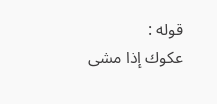قوله :
عكوك إذا مشى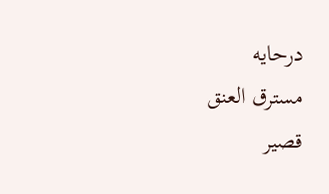درحايه
مسترق العنق قصير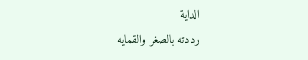الداية
رددته بالصغر والقمايه